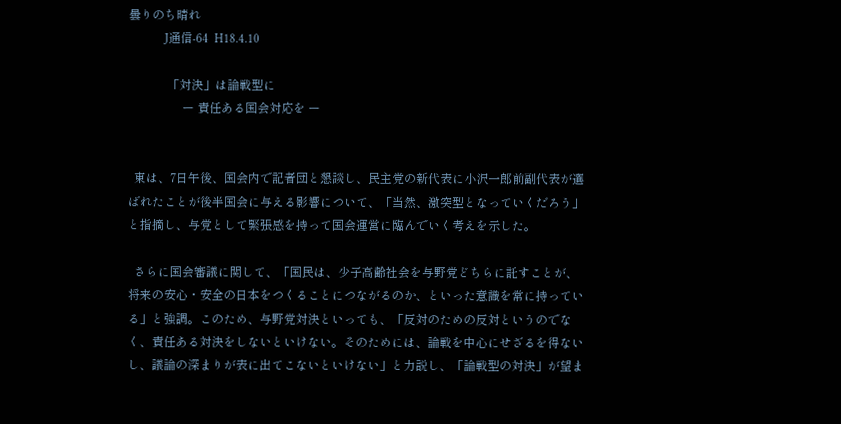曇りのち晴れ
            J通信-64  H18.4.10

             「対決」は論戦型に
                  ー 責任ある国会対応を ー


  東は、7日午後、国会内で記者団と懇談し、民主党の新代表に小沢一郎前副代表が選ばれたことが後半国会に与える影響について、「当然、激突型となっていくだろう」と指摘し、与党として緊張感を持って国会運営に臨んでいく考えを示した。

  さらに国会審議に関して、「国民は、少子高齢社会を与野党どちらに託すことが、将来の安心・安全の日本をつくることにつながるのか、といった意識を常に持っている」と強調。このため、与野党対決といっても、「反対のための反対というのでなく、責任ある対決をしないといけない。そのためには、論戦を中心にせざるを得ないし、議論の深まりが表に出てこないといけない」と力説し、「論戦型の対決」が望ま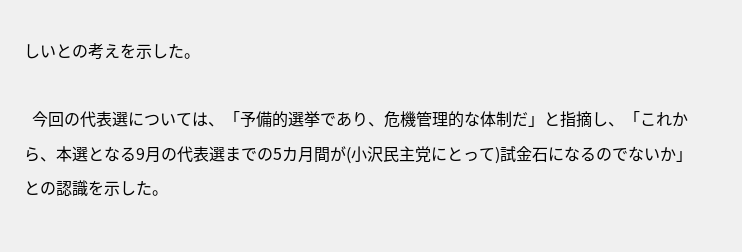しいとの考えを示した。

  今回の代表選については、「予備的選挙であり、危機管理的な体制だ」と指摘し、「これから、本選となる9月の代表選までの5カ月間が(小沢民主党にとって)試金石になるのでないか」との認識を示した。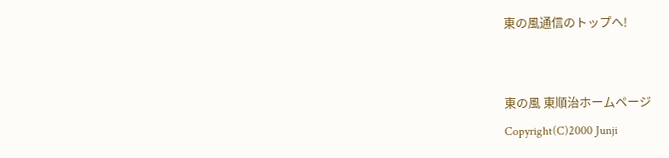東の風通信のトップへ!


東の風 東順治ホームページ
Copyright(C)2000 Junji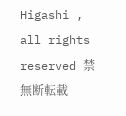Higashi , all rights reserved 禁無断転載